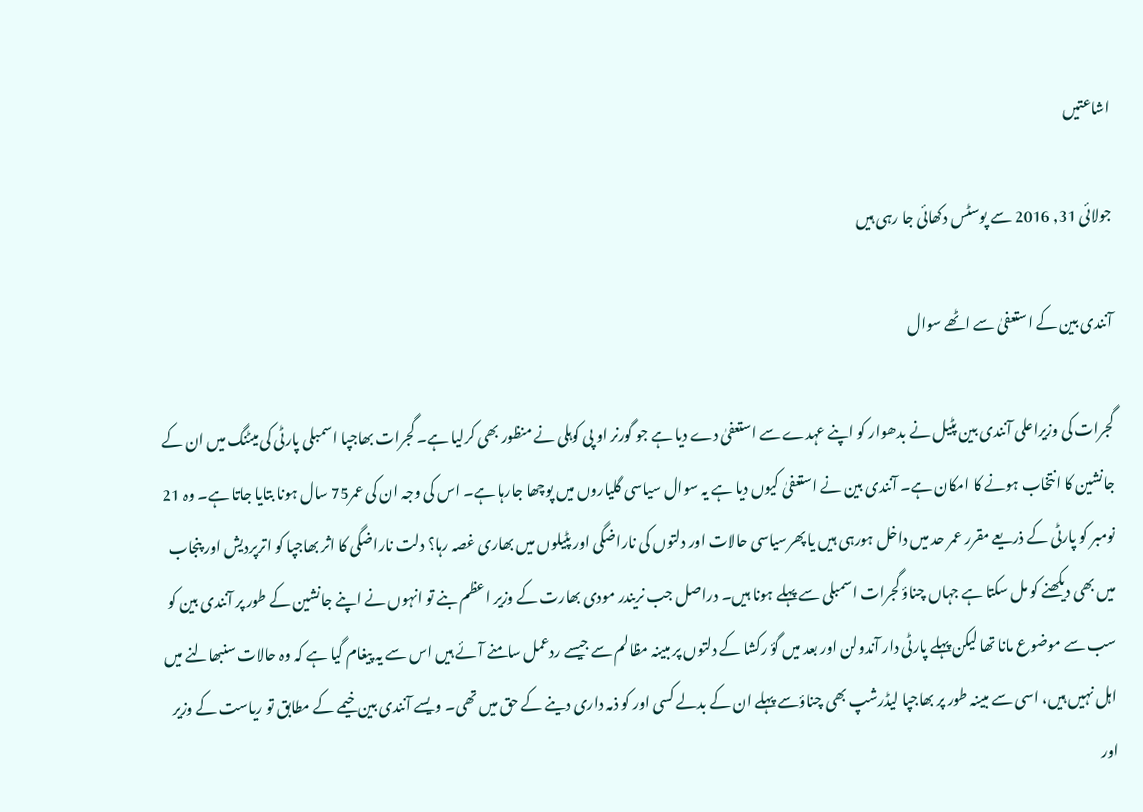اشاعتیں

جولائی 31, 2016 سے پوسٹس دکھائی جا رہی ہیں

آنندی بین کے استعفیٰ سے اٹھے سوال

گجرات کی وزیراعلی آنندی بین پٹیل نے بدھوار کو اپنے عہدے سے استعفیٰ دے دیا ہے جو گورنر او پی کوہلی نے منظور بھی کرلیا ہے۔ گجرات بھاجپا اسمبلی پارٹی کی میٹنگ میں ان کے جانشین کا انتخاب ہونے کا امکان ہے۔ آنندی بین نے استعفیٰ کیوں دیا ہے یہ سوال سیاسی گلیاروں میں پوچھا جارہا ہے۔ اس کی وجہ ان کی عمر75 سال ہونا بتایا جاتا ہے۔ وہ 21 نومبر کو پارٹی کے ذریعے مقرر عمر حد میں داخل ہورہی ہیں یا پھرسیاسی حالات اور دلتوں کی ناراضگی اور پٹیلوں میں بھاری غصہ رہا؟ دلت ناراضگی کا اثر بھاجپا کو اترپردیش اور پنجاب میں بھی دیکھنے کو مل سکتا ہے جہاں چناؤ گجرات اسمبلی سے پہلے ہونا ہیں۔ دراصل جب نریندر مودی بھارت کے وزیر اعظم بنے تو انہوں نے اپنے جانشین کے طور پر آنندی بین کو سب سے موضوع مانا تھا لیکن پہلے پارٹی دار آندولن اور بعد میں گؤ رکشا کے دلتوں پر مبینہ مظالم سے جیسے ردعمل سامنے آئے ہیں اس سے یہ پیغام گیا ہے کہ وہ حالات سنبھالنے میں اہل نہیں ہیں، اسی سے مبینہ طور پر بھاجپا لیڈرشپ بھی چناؤسے پہلے ان کے بدلے کسی اور کو ذمہ داری دینے کے حق میں تھی۔ ویسے آنندی بین خیمے کے مطابق تو ریاست کے وزیر اور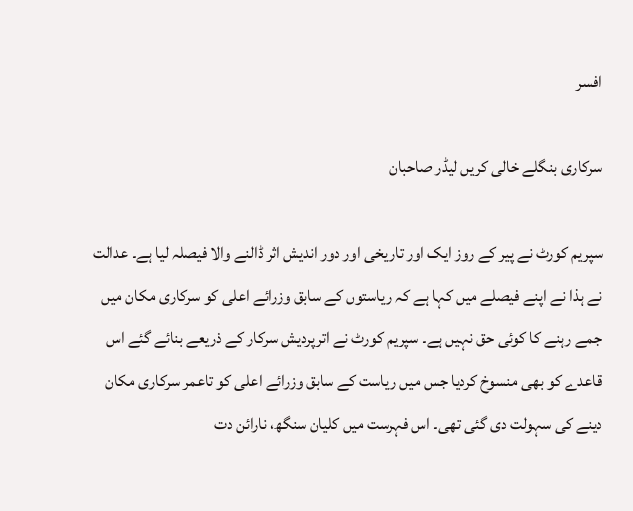افسر

سرکاری بنگلے خالی کریں لیڈر صاحبان

سپریم کورٹ نے پیر کے روز ایک اور تاریخی اور دور اندیش اثر ڈالنے والا فیصلہ لیا ہے۔ عدالت نے ہذا نے اپنے فیصلے میں کہا ہے کہ ریاستوں کے سابق وزرائے اعلی کو سرکاری مکان میں جمے رہنے کا کوئی حق نہیں ہے۔ سپریم کورٹ نے اترپردیش سرکار کے ذریعے بنائے گئے اس قاعدے کو بھی منسوخ کردیا جس میں ریاست کے سابق وزرائے اعلی کو تاعمر سرکاری مکان دینے کی سہولت دی گئی تھی۔ اس فہرست میں کلیان سنگھ، نارائن دت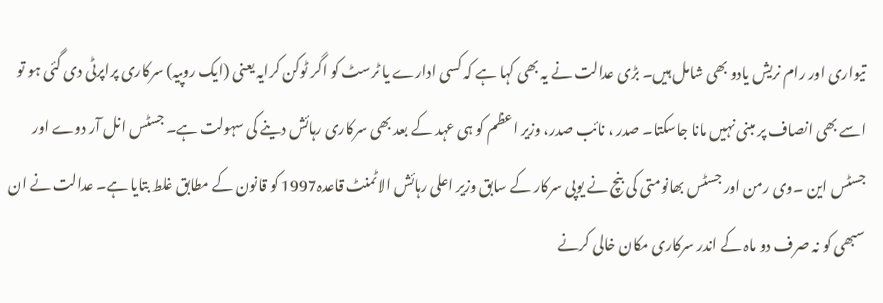تیواری اور رام نریش یادو بھی شامل ہیں۔ بڑی عدالت نے یہ بھی کہا ہے کہ کسی ادارے یا ٹرسٹ کو اگر ٹوکن کرایہ یعنی (ایک روپیہ) سرکاری پراپرٹی دی گئی ہو تو اسے بھی انصاف پر مبنی نہیں مانا جاسکتا۔ صدر ، نائب صدر، وزیر اعظم کو ہی عہد کے بعد بھی سرکاری رہائش دینے کی سہولت ہے۔ جسٹس انل آر دوے اور جسٹس این ۔وی رمن اور جسٹس بھانومتی کی بنچ نے یوپی سرکار کے سابق وزیر اعلی رہائش الاٹمنٹ قاعدہ1997 کو قانون کے مطابق غلط بتایا ہے۔ عدالت نے ان سبھی کو نہ صرف دو ماہ کے اندر سرکاری مکان خالی کرنے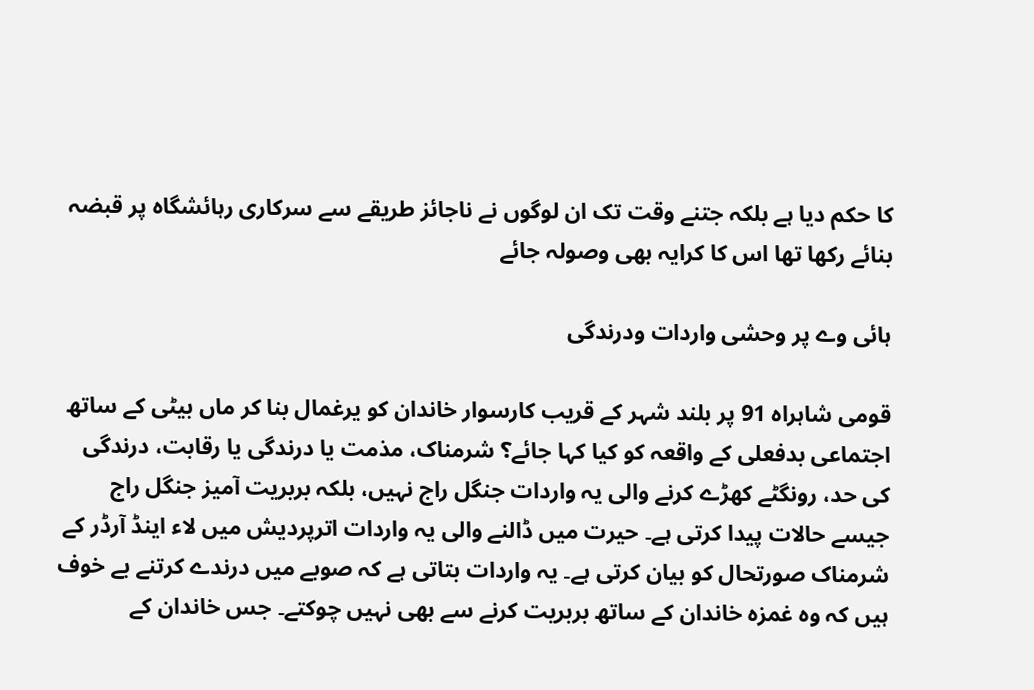کا حکم دیا ہے بلکہ جتنے وقت تک ان لوگوں نے ناجائز طریقے سے سرکاری رہائشگاہ پر قبضہ بنائے رکھا تھا اس کا کرایہ بھی وصولہ جائے

ہائی وے پر وحشی واردات ودرندگی

قومی شاہراہ 91 پر بلند شہر کے قریب کارسوار خاندان کو یرغمال بنا کر ماں بیٹی کے ساتھ اجتماعی بدفعلی کے واقعہ کو کیا کہا جائے؟ شرمناک، مذمت یا درندگی یا رقابت، درندگی کی حد، رونگٹے کھڑے کرنے والی یہ واردات جنگل راج نہیں، بلکہ بربریت آمیز جنگل راج جیسے حالات پیدا کرتی ہے۔ حیرت میں ڈالنے والی یہ واردات اترپردیش میں لاء اینڈ آرڈر کے شرمناک صورتحال کو بیان کرتی ہے۔ یہ واردات بتاتی ہے کہ صوبے میں درندے کرتنے بے خوف ہیں کہ وہ غمزہ خاندان کے ساتھ بربریت کرنے سے بھی نہیں چوکتے۔ جس خاندان کے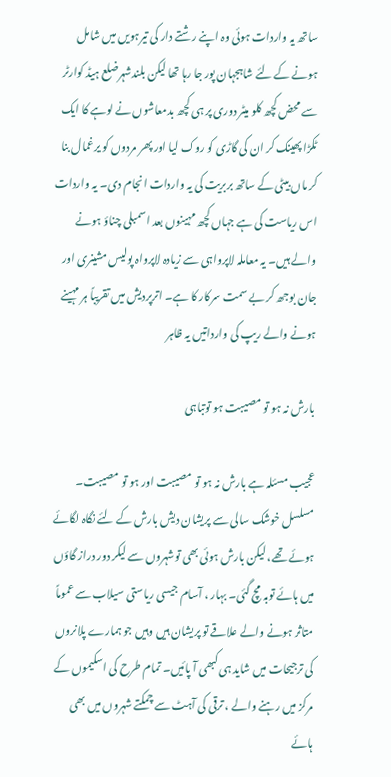ساتھ یہ واردات ہوئی وہ اپنے رشتے دار کی تیرہویں میں شامل ہونے کے لئے شاہجہان پور جا رہا تھا لیکن بلندشہرضلع ہیڈ کوارٹر سے محض کچھ کلو میٹر دوری پر ہی کچھ بدمعاشوں نے لوہے کا ایک ٹکڑا پھینک کر ان کی گاڑی کو روک لیا اور پھر مردوں کو یرغمال بنا کر ماں بیٹی کے ساتھ بربریت کی یہ واردات انجام دی۔ یہ واردات اس ریاست کی ہے جہاں کچھ مہینوں بعد اسمبلی چناؤ ہونے والے ہیں۔ یہ معاملہ لاپرواہی سے زیادہ لاپرواہ پولیس مشینری اور جان بوجھ کر بے سمت سرکار کا ہے۔ اترپردیش میں تقریباً ہر مہینے ہونے والے ریپ کی وارداتیں یہ ظاہر

بارش نہ ہو تو مصیبت ہو توتباہی

عجیب مسئلہ ہے بارش نہ ہو تو مصیبت اور ہو تو مصیبت۔ مسلسل خوشک سالی سے پریشان دیش بارش کے لئے نگاہ لگائے ہوئے تھے، لیکن بارش ہوئی بھی توشہروں سے لیکر دور دراز گاؤں میں ہائے توبہ مچ گئی۔ بہار ، آسام جیسی ریاستی سیلاب سے عموماً متاثر ہونے والے علاقے تو پریشان ہیں وہیں جو ہمارے پلانروں کی ترجیحات میں شاید ہی کبھی آ پائیں۔ تمام طرح کی اسکیموں کے مرکز میں رہنے والے ، ترقی کی آہٹ سے چمکتے شہروں میں بھی ہائے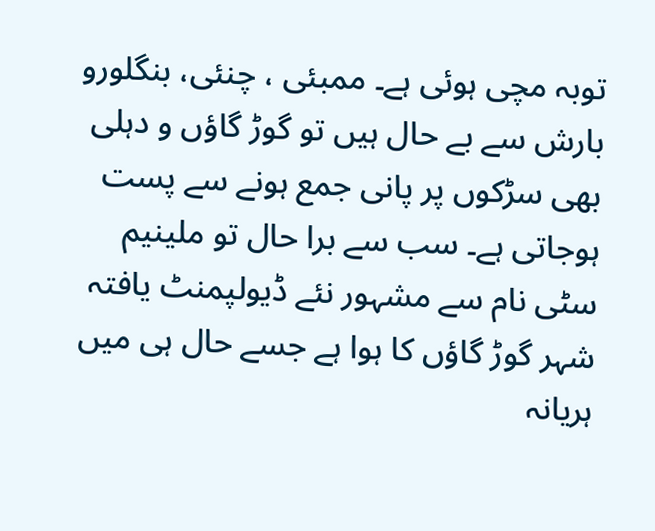توبہ مچی ہوئی ہے۔ ممبئی ، چنئی، بنگلورو بارش سے بے حال ہیں تو گوڑ گاؤں و دہلی بھی سڑکوں پر پانی جمع ہونے سے پست ہوجاتی ہے۔ سب سے برا حال تو ملینیم سٹی نام سے مشہور نئے ڈیولپمنٹ یافتہ شہر گوڑ گاؤں کا ہوا ہے جسے حال ہی میں ہریانہ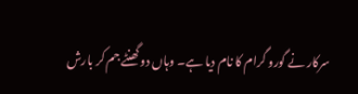سرکار نے گورو گرام کا نام دیا ہے۔ وہاں دو گھنٹے جم کر بارش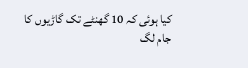کیا ہوئی کہ 10 گھنٹے تک گاڑیوں کا جام لگ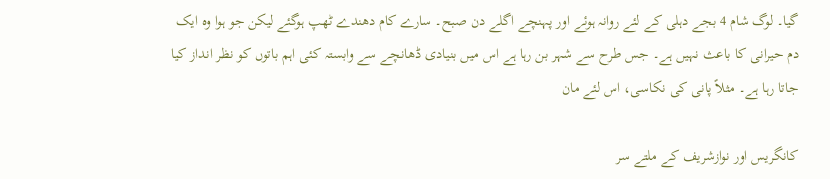گیا۔ لوگ شام 4 بجے دہلی کے لئے روانہ ہوئے اور پہنچے اگلے دن صبح۔ سارے کام دھندے ٹھپ ہوگئے لیکن جو ہوا وہ ایک دم حیرانی کا باعث نہیں ہے۔ جس طرح سے شہر بن رہا ہے اس میں بنیادی ڈھانچے سے وابستہ کئی اہم باتوں کو نظر انداز کیا جاتا رہا ہے۔ مثلاً پانی کی نکاسی، اس لئے مان

کانگریس اور نوازشریف کے ملتے سر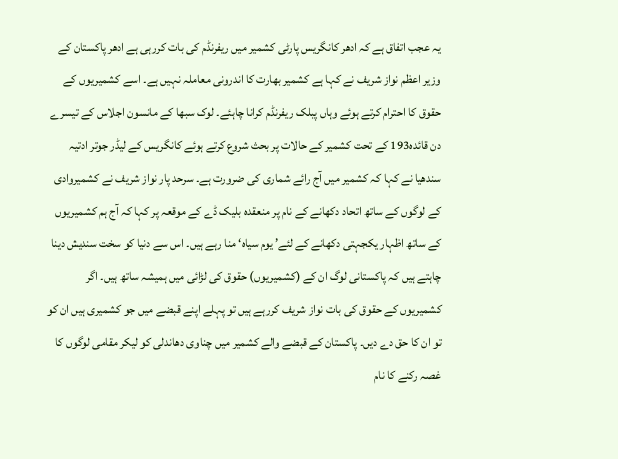یہ عجب اتفاق ہے کہ ادھر کانگریس پارٹی کشمیر میں ریفرنڈم کی بات کررہی ہے ادھر پاکستان کے وزیر اعظم نواز شریف نے کہا ہے کشمیر بھارت کا اندرونی معاملہ نہیں ہے۔ اسے کشمیریوں کے حقوق کا احترام کرتے ہوئے وہاں پبلک ریفرنڈم کرانا چاہئے۔ لوک سبھا کے مانسون اجلاس کے تیسرے دن قائدہ193 کے تحت کشمیر کے حالات پر بحث شروع کرتے ہوئے کانگریس کے لیڈر جوتر ادتیہ سندھیا نے کہا کہ کشمیر میں آج رائے شماری کی ضرورت ہے۔ سرحد پار نواز شریف نے کشمیروادی کے لوگوں کے ساتھ اتحاد دکھانے کے نام پر منعقدہ بلیک ڈے کے موقعہ پر کہا کہ آج ہم کشمیریوں کے ساتھ اظہار یکجہتی دکھانے کے لئے’ یوم سیاہ‘ منا رہے ہیں۔ اس سے دنیا کو سخت سندیش دینا چاہتے ہیں کہ پاکستانی لوگ ان کے (کشمیریوں) حقوق کی لڑائی میں ہمیشہ ساتھ ہیں۔ اگر کشمیریوں کے حقوق کی بات نواز شریف کررہے ہیں تو پہلے اپنے قبضے میں جو کشمیری ہیں ان کو تو ان کا حق دے دیں۔ پاکستان کے قبضے والے کشمیر میں چناوی دھاندلی کو لیکر مقامی لوگوں کا غصہ رکنے کا نام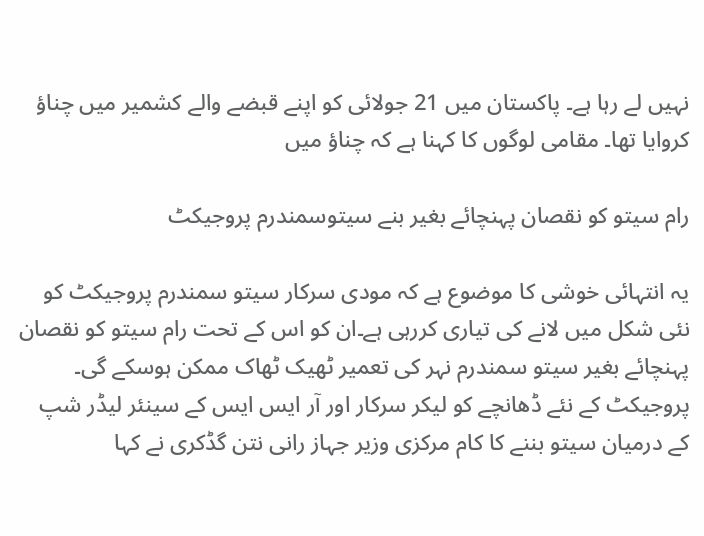نہیں لے رہا ہے۔ پاکستان میں 21 جولائی کو اپنے قبضے والے کشمیر میں چناؤ کروایا تھا۔ مقامی لوگوں کا کہنا ہے کہ چناؤ میں

رام سیتو کو نقصان پہنچائے بغیر بنے سیتوسمندرم پروجیکٹ

یہ انتہائی خوشی کا موضوع ہے کہ مودی سرکار سیتو سمندرم پروجیکٹ کو نئی شکل میں لانے کی تیاری کررہی ہے۔ان کو اس کے تحت رام سیتو کو نقصان پہنچائے بغیر سیتو سمندرم نہر کی تعمیر ٹھیک ٹھاک ممکن ہوسکے گی۔ پروجیکٹ کے نئے ڈھانچے کو لیکر سرکار اور آر ایس ایس کے سینئر لیڈر شپ کے درمیان سیتو بننے کا کام مرکزی وزیر جہاز رانی نتن گڈکری نے کہا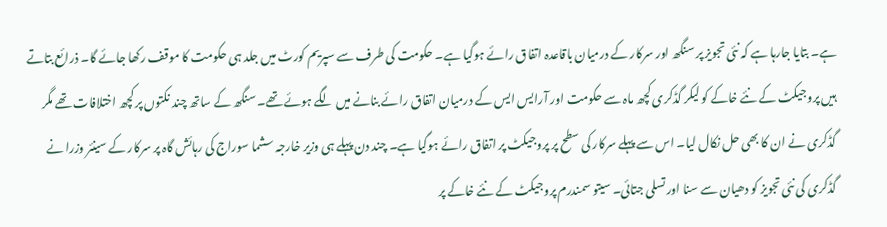ہے۔ بتایا جارہا ہے کہ نئی تجویز پر سنگھ اور سرکار کے درمیان باقاعدہ اتفاق رائے ہوگیا ہے۔ حکومت کی طرف سے سپریم کورٹ میں جلد ہی حکومت کا موقف رکھا جائے گا۔ ذرائع بتاتے ہیں پروجیکٹ کے نئے خاکے کو لیکر گڈکری کچھ ماہ سے حکومت اور آرایس ایس کے درمیان اتفاق رائے بنانے میں لگے ہوئے تھے۔ سنگھ کے ساتھ چند نکتوں پر کچھ اختلافات تھے مگر گڈکری نے ان کا بھی حل نکال لیا۔ اس سے پہلے سرکار کی سطح پر پروجیکٹ پر اتفاق رائے ہوگیا ہے۔ چند دن پہلے ہی وزیر خارجہ سشما سوراج کی رہائش گاہ پر سرکار کے سینئر وزرا نے گڈکری کی نئی تجویز کو دھیان سے سنا اور تسلی جتائی۔ سیتو سمندرم پروجیکٹ کے نئے خاکے پر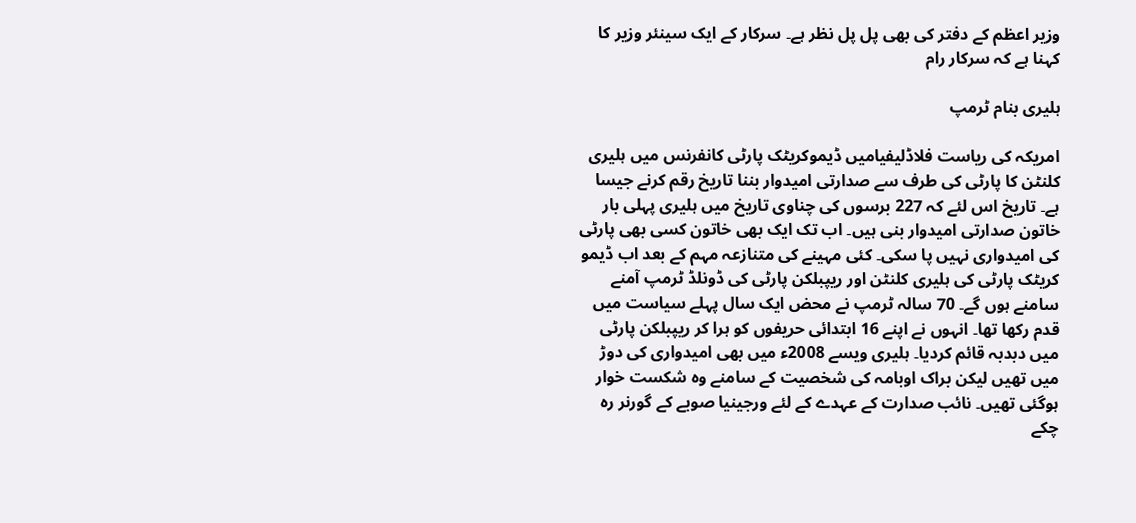وزیر اعظم کے دفتر کی بھی پل پل نظر ہے۔ سرکار کے ایک سینئر وزیر کا کہنا ہے کہ سرکار رام

ہلیری بنام ٹرمپ

امریکہ کی ریاست فلاڈلیفیامیں ڈیموکریٹک پارٹی کانفرنس میں ہلیری کلنٹن کا پارٹی کی طرف سے صدارتی امیدوار بننا تاریخ رقم کرنے جیسا ہے۔ تاریخ اس لئے کہ 227 برسوں کی چناوی تاریخ میں ہلیری پہلی بار خاتون صدارتی امیدوار بنی ہیں۔ اب تک ایک بھی خاتون کسی بھی پارٹی کی امیدواری نہیں پا سکی۔ کئی مہینے کی متنازعہ مہم کے بعد اب ڈیمو کریٹک پارٹی کی ہلیری کلنٹن اور ریپبلکن پارٹی کی ڈونلڈ ٹرمپ آمنے سامنے ہوں گے۔ 70 سالہ ٹرمپ نے محض ایک سال پہلے سیاست میں قدم رکھا تھا۔ انہوں نے اپنے 16 ابتدائی حریفوں کو ہرا کر ریپبلکن پارٹی میں دبدبہ قائم کردیا۔ ہلیری ویسے 2008ء میں بھی امیدواری کی دوڑ میں تھیں لیکن براک اوبامہ کی شخصیت کے سامنے وہ شکست خوار ہوگئی تھیں۔ نائب صدارت کے عہدے کے لئے ورجینیا صوبے کے گورنر رہ چکے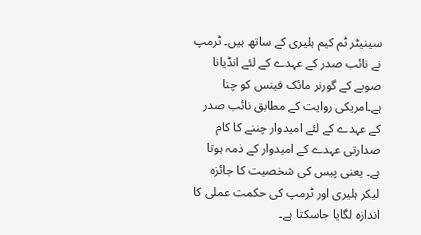سینیٹر ٹم کیم ہلیری کے ساتھ ہیں۔ ٹرمپ نے نائب صدر کے عہدے کے لئے انڈیانا صوبے کے گورنر مائک فینس کو چنا ہے۔امریکی روایت کے مطابق نائب صدر کے عہدے کے لئے امیدوار چننے کا کام صدارتی عہدے کے امیدوار کے ذمہ ہوتا ہے۔ یعنی پیس کی شخصیت کا جائزہ لیکر ہلیری اور ٹرمپ کی حکمت عملی کا اندازہ لگایا جاسکتا ہے۔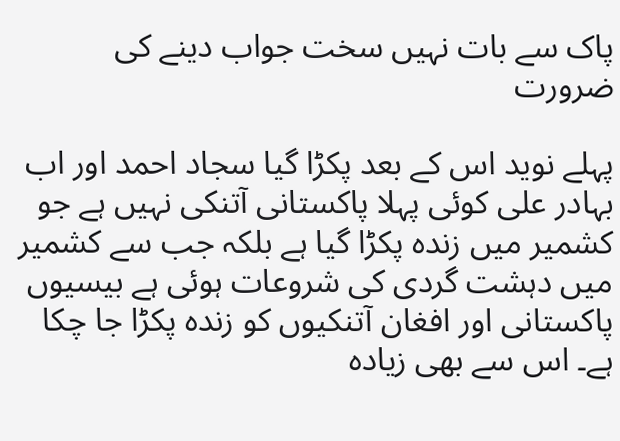پاک سے بات نہیں سخت جواب دینے کی ضرورت

پہلے نوید اس کے بعد پکڑا گیا سجاد احمد اور اب بہادر علی کوئی پہلا پاکستانی آتنکی نہیں ہے جو کشمیر میں زندہ پکڑا گیا ہے بلکہ جب سے کشمیر میں دہشت گردی کی شروعات ہوئی ہے بیسیوں پاکستانی اور افغان آتنکیوں کو زندہ پکڑا جا چکا ہے۔ اس سے بھی زیادہ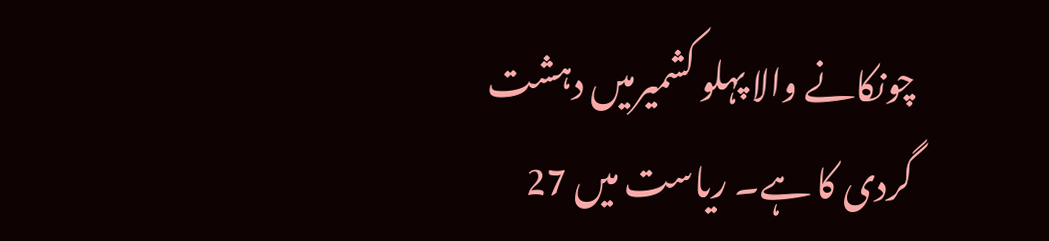چونکانے والا پہلو کشمیرمیں دہشت گردی کا ہے۔ ریاست میں 27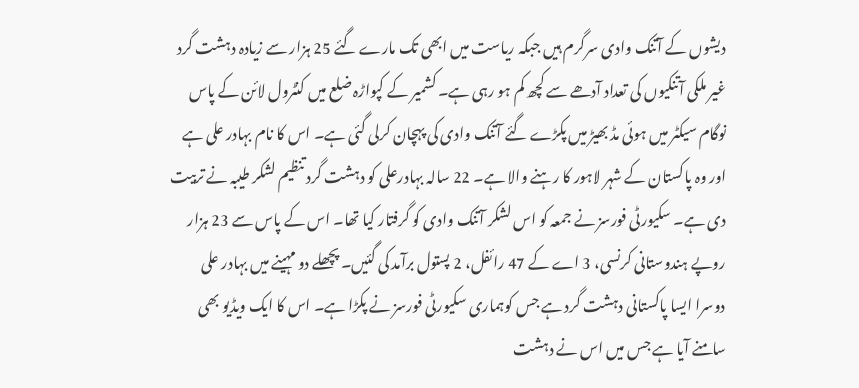دیشوں کے آتنک وادی سرگرم ہیں جبکہ ریاست میں ابھی تک مارے گئے 25 ہزار سے زیادہ دہشت گرد غیر ملکی آتنکیوں کی تعداد آدھے سے کچھ کم ہو رہی ہے۔ کشمیر کے کپواڑہ ضلع میں کنٹرول لائن کے پاس نوگام سیکٹر میں ہوئی مڈ بھیڑ میں پکڑے گئے آتنک وادی کی پہچان کرلی گئی ہے۔ اس کا نام بہادر علی ہے اور وہ پاکستان کے شہر لاہور کا رہنے والا ہے۔ 22 سالہ بہادرعلی کو دہشت گرد تنظیم لشکر طیبہ نے تربیت دی ہے۔ سکیورٹی فورسز نے جمعہ کو اس لشکر آتنک وادی کو گرفتار کیا تھا۔ اس کے پاس سے 23 ہزار روپے ہندوستانی کرنسی، 3 اے کے 47 رائفل، 2 پستول برآمد کی گئیں۔ پچھلے دو مہینے میں بہادر علی دوسرا ایسا پاکستانی دہشت گرد ہے جس کوہماری سکیورٹی فورسز نے پکڑا ہے۔ اس کا ایک ویڈیو بھی سامنے آیا ہے جس میں اس نے دہشت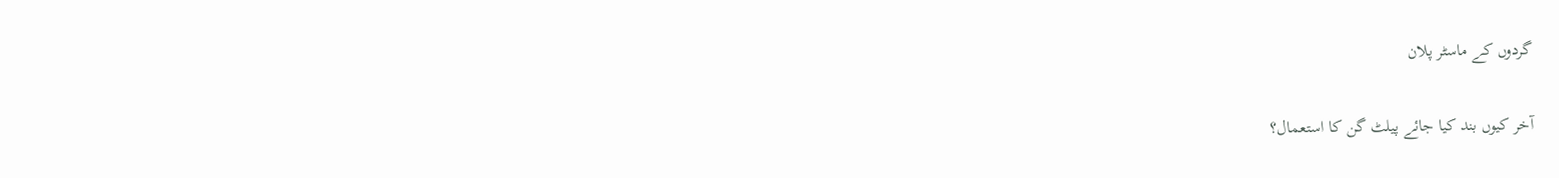گردوں کے ماسٹر پلان

آخر کیوں بند کیا جائے پیلٹ گن کا استعمال؟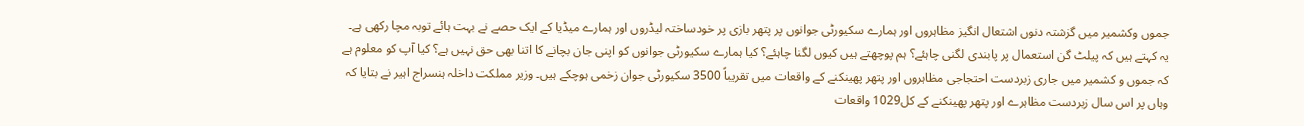جموں وکشمیر میں گزشتہ دنوں اشتعال انگیز مظاہروں اور ہمارے سکیورٹی جوانوں پر پتھر بازی پر خودساختہ لیڈروں اور ہمارے میڈیا کے ایک حصے نے بہت ہائے توبہ مچا رکھی ہے۔ یہ کہتے ہیں کہ پیلٹ گن استعمال پر پابندی لگنی چاہئے؟ ہم پوچھتے ہیں کیوں لگنا چاہئے؟ کیا ہمارے سکیورٹی جوانوں کو اپنی جان بچانے کا اتنا بھی حق نہیں ہے؟ کیا آپ کو معلوم ہے کہ جموں و کشمیر میں جاری زبردست احتجاجی مظاہروں اور پتھر پھینکنے کے واقعات میں تقریباً 3500 سکیورٹی جوان زخمی ہوچکے ہیں۔ وزیر مملکت داخلہ ہنسراج اہیر نے بتایا کہ وہاں پر اس سال زبردست مظاہرے اور پتھر پھینکنے کے کل1029 واقعات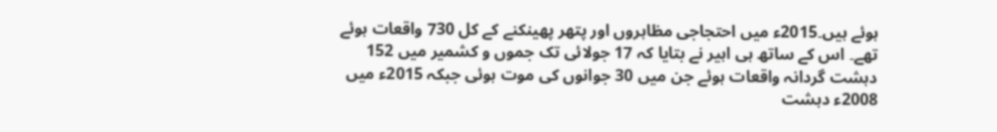ہوئے ہیں۔2015ء میں احتجاجی مظاہروں اور پتھر پھینکنے کے کل 730 واقعات ہوئے تھے۔ اس کے ساتھ ہی اہیر نے بتایا کہ 17 جولائی تک جموں و کشمیر میں 152 دہشت گردانہ واقعات ہوئے جن میں 30 جوانوں کی موت ہوئی جبکہ 2015ء میں 2008ء دہشت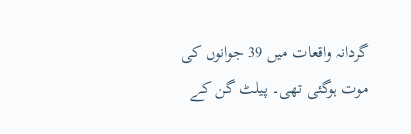گردانہ واقعات میں 39 جوانوں کی موت ہوگئی تھی۔ پیلٹ گن کے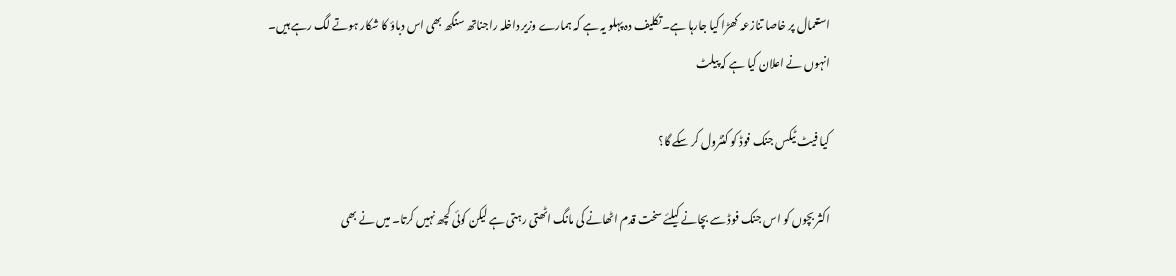استعمال پر خاصا تنازعہ کھڑا کیا جارہا ہے۔ تکلیف دہ پہلو یہ ہے کہ ہمارے وزیر داخلہ راجناتھ سنگھ بھی اس دباؤ کا شکار ہوتے لگ رہے ہیں۔ انہوں نے اعلان کیا ہے کہ پیلٹ

کیا فیٹ ٹیکس جنک فوڈ کو کنٹرول کر سکے گا؟

اکثر بچوں کو اس جنک فوڈ سے بچانے کیلئے سخت قدم اٹھانے کی مانگ اٹھتی رہتی ہے لیکن کوئی کچھ نہیں کرتا۔ میں نے بھی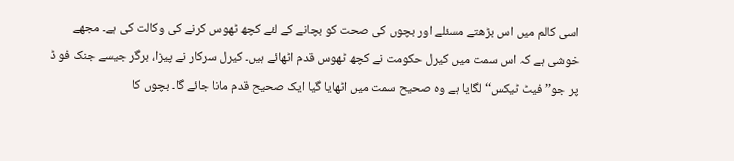اسی کالم میں اس بڑھتے مسئلے اور بچوں کی صحت کو بچانے کے لئے کچھ ٹھوس کرنے کی وکالت کی ہے۔ مجھے خوشی ہے کہ اس سمت میں کیرل حکومت نے کچھ ٹھوس قدم اٹھائے ہیں۔ کیرل سرکار نے پیزا، برگر جیسے جنک فو ڈ پر جو’’ فیٹ ٹیکس‘‘ لگایا ہے وہ صحیح سمت میں اٹھایا گیا ایک صحیح قدم مانا جائے گا۔ بچوں کا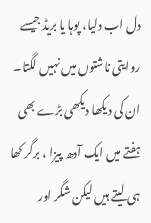دل اب دلیا، پوہا یا بریڈ جیسے روایتی ناشتوں میں نہیں لگتا۔ ان کی دیکھا دیکھی بڑے بھی ہفتے میں ایک آدھ پیزا ، برگر کھا ہی لیتے ہیں لیکن شگر اور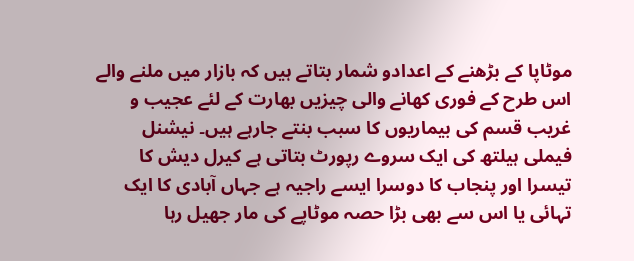موٹاپا کے بڑھنے کے اعدادو شمار بتاتے ہیں کہ بازار میں ملنے والے اس طرح کے فوری کھانے والی چیزیں بھارت کے لئے عجیب و غریب قسم کی بیماریوں کا سبب بنتے جارہے ہیں۔ نیشنل فیملی ہیلتھ کی ایک سروے رپورٹ بتاتی ہے کیرل دیش کا تیسرا اور پنجاب کا دوسرا ایسے راجیہ ہے جہاں آبادی کا ایک تہائی یا اس سے بھی بڑا حصہ موٹاپے کی مار جھیل رہا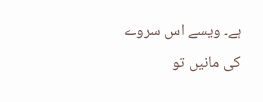ہے۔ ویسے اس سروے کی مانیں تو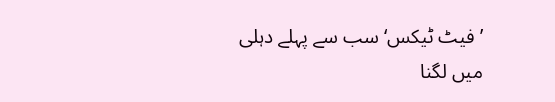’فیٹ ٹیکس‘ سب سے پہلے دہلی میں لگنا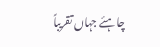چاہئے جہاں تقریباً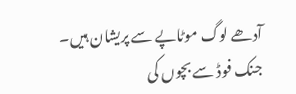آدھے لوگ موٹاپے سے پریشان ہیں۔ جنک فوڈ سے بچوں کی